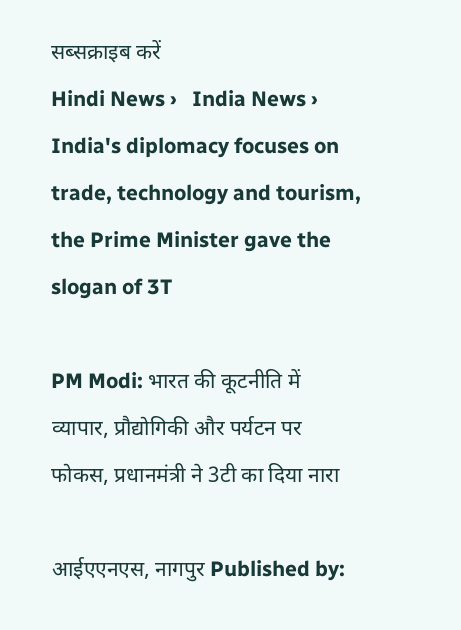सब्सक्राइब करें
Hindi News ›   India News ›   India's diplomacy focuses on trade, technology and tourism, the Prime Minister gave the slogan of 3T

PM Modi: भारत की कूटनीति में व्यापार, प्रौद्योगिकी और पर्यटन पर फोकस, प्रधानमंत्री ने 3टी का दिया नारा

आईएएनएस, नागपुर Published by: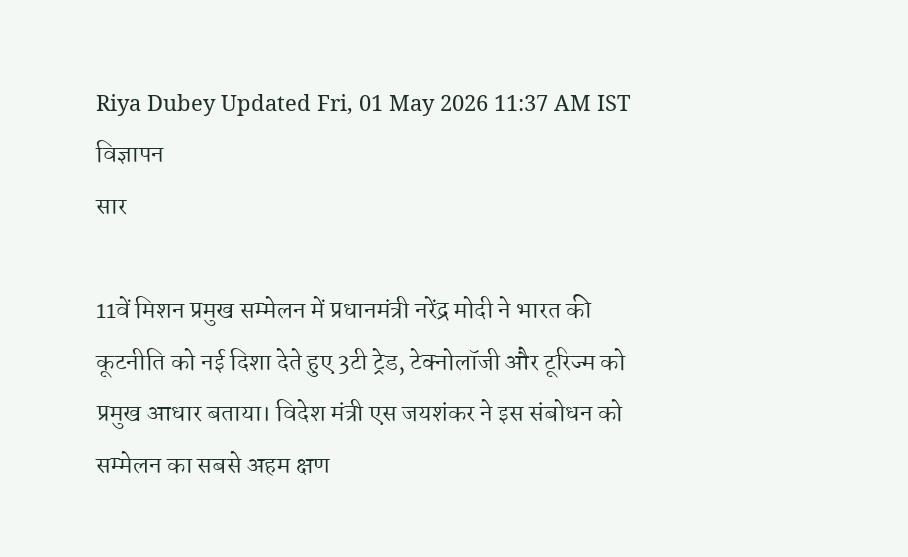Riya Dubey Updated Fri, 01 May 2026 11:37 AM IST
विज्ञापन
सार

11वें मिशन प्रमुख सम्मेलन में प्रधानमंत्री नरेंद्र मोदी ने भारत की कूटनीति को नई दिशा देते हुए 3टी ट्रेड, टेक्नोलॉजी और टूरिज्म को प्रमुख आधार बताया। विदेश मंत्री एस जयशंकर ने इस संबोधन को सम्मेलन का सबसे अहम क्षण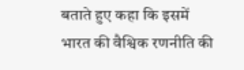बताते हुए कहा कि इसमें भारत की वैश्विक रणनीति की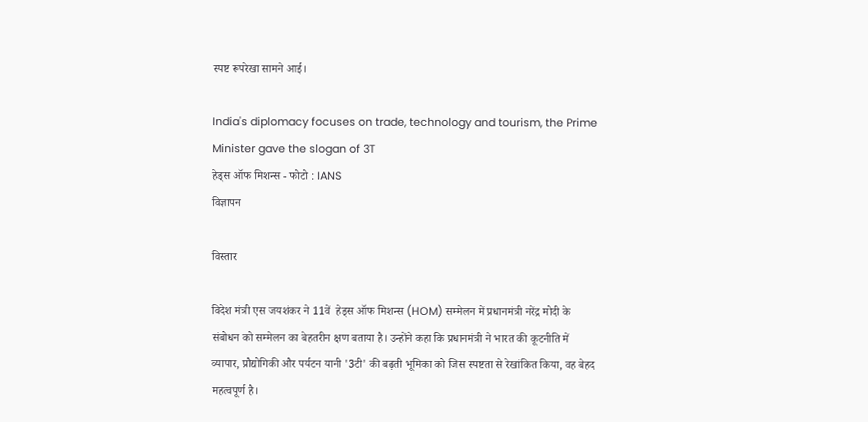स्पष्ट रूपरेखा सामने आई।

India's diplomacy focuses on trade, technology and tourism, the Prime Minister gave the slogan of 3T
हेड्स ऑफ मिशन्स - फोटो : IANS
विज्ञापन

विस्तार

विदेश मंत्री एस जयशंकर ने 11वें  हेड्स ऑफ मिशन्स (HOM) सम्मेलन में प्रधानमंत्री नरेंद्र मोदी के संबोधन को सम्मेलन का बेहतरीन क्षण बताया है। उन्होंने कहा कि प्रधानमंत्री ने भारत की कूटनीति में व्यापार, प्रौद्योगिकी और पर्यटन यानी '3टी' की बढ़ती भूमिका को जिस स्पष्टता से रेखांकित किया, वह बेहद महत्वपूर्ण है।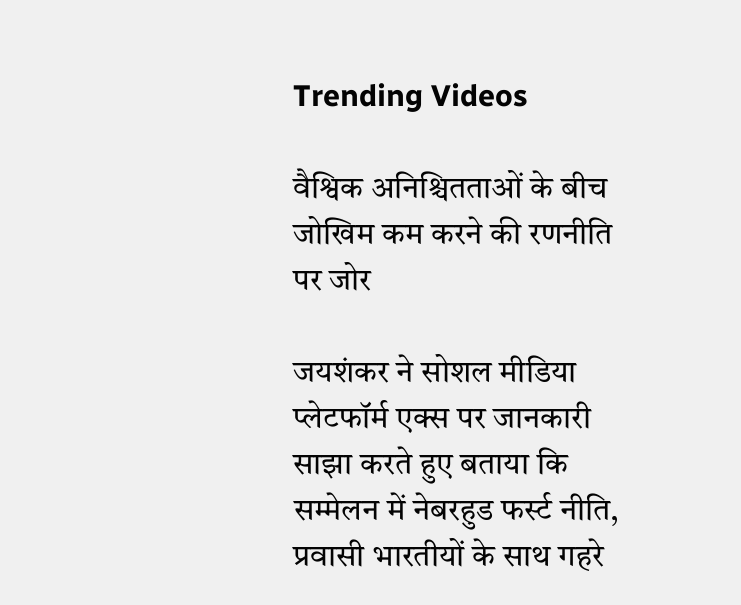Trending Videos

वैश्विक अनिश्चितताओं के बीच जोखिम कम करने की रणनीति पर जोर

जयशंकर ने सोशल मीडिया प्लेटफॉर्म एक्स पर जानकारी साझा करते हुए बताया कि सम्मेलन में नेबरहुड फर्स्ट नीति, प्रवासी भारतीयों के साथ गहरे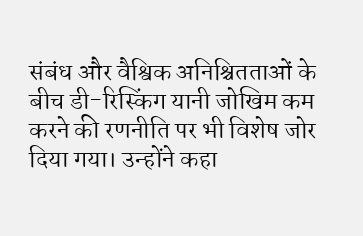संबंध और वैश्विक अनिश्चितताओं के बीच डी-रिस्किंग यानी जोखिम कम करने की रणनीति पर भी विशेष जोर दिया गया। उन्होंने कहा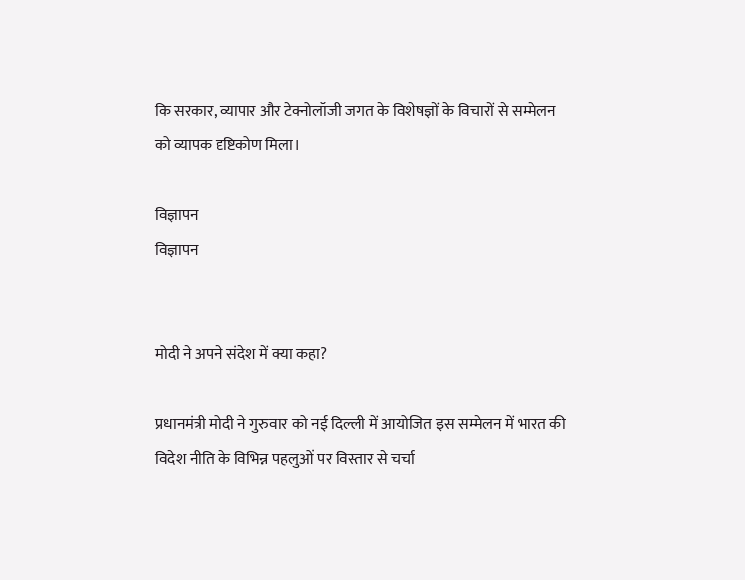कि सरकार, व्यापार और टेक्नोलॉजी जगत के विशेषज्ञों के विचारों से सम्मेलन को व्यापक दृष्टिकोण मिला।

विज्ञापन
विज्ञापन


मोदी ने अपने संदेश में क्या कहा?

प्रधानमंत्री मोदी ने गुरुवार को नई दिल्ली में आयोजित इस सम्मेलन में भारत की विदेश नीति के विभिन्न पहलुओं पर विस्तार से चर्चा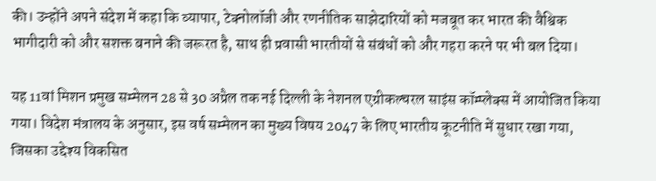की। उन्होंने अपने संदेश में कहा कि व्यापार, टेक्नोलॉजी और रणनीतिक साझेदारियों को मजबूत कर भारत की वैश्विक भागीदारी को और सशक्त बनाने की जरूरत है, साथ ही प्रवासी भारतीयों से संबंधों को और गहरा करने पर भी बल दिया।

यह 11वां मिशन प्रमुख सम्मेलन 28 से 30 अप्रैल तक नई दिल्ली के नेशनल एग्रीकल्चरल साइंस कॉम्प्लेक्स में आयोजित किया गया। विदेश मंत्रालय के अनुसार, इस वर्ष सम्मेलन का मुख्य विषय 2047 के लिए भारतीय कूटनीति में सुधार रखा गया, जिसका उद्देश्य विकसित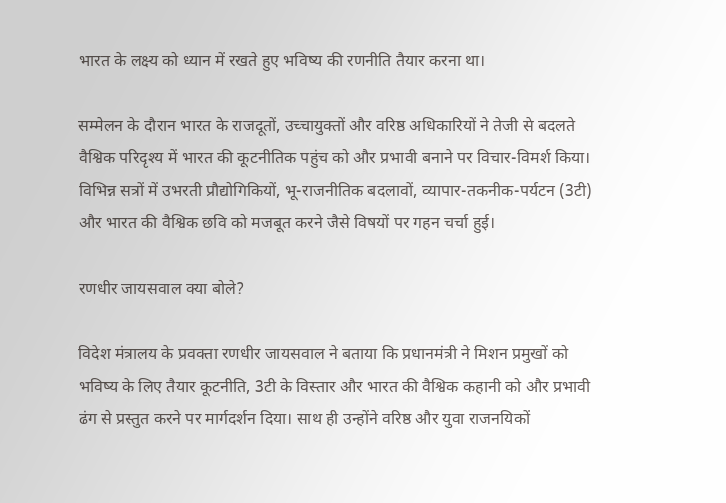भारत के लक्ष्य को ध्यान में रखते हुए भविष्य की रणनीति तैयार करना था।

सम्मेलन के दौरान भारत के राजदूतों, उच्चायुक्तों और वरिष्ठ अधिकारियों ने तेजी से बदलते वैश्विक परिदृश्य में भारत की कूटनीतिक पहुंच को और प्रभावी बनाने पर विचार-विमर्श किया। विभिन्न सत्रों में उभरती प्रौद्योगिकियों, भू-राजनीतिक बदलावों, व्यापार-तकनीक-पर्यटन (3टी) और भारत की वैश्विक छवि को मजबूत करने जैसे विषयों पर गहन चर्चा हुई।

रणधीर जायसवाल क्या बोले?

विदेश मंत्रालय के प्रवक्ता रणधीर जायसवाल ने बताया कि प्रधानमंत्री ने मिशन प्रमुखों को भविष्य के लिए तैयार कूटनीति, 3टी के विस्तार और भारत की वैश्विक कहानी को और प्रभावी ढंग से प्रस्तुत करने पर मार्गदर्शन दिया। साथ ही उन्होंने वरिष्ठ और युवा राजनयिकों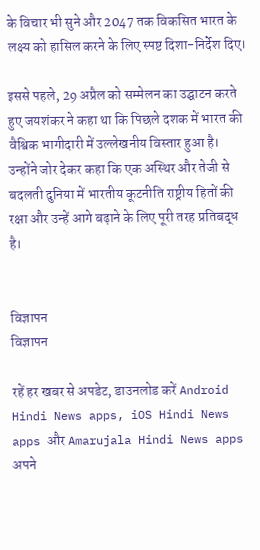के विचार भी सुने और 2047 तक विकसित भारत के लक्ष्य को हासिल करने के लिए स्पष्ट दिशा-निर्देश दिए।

इससे पहले, 29 अप्रैल को सम्मेलन का उद्घाटन करते हुए जयशंकर ने कहा था कि पिछले दशक में भारत की वैश्विक भागीदारी में उल्लेखनीय विस्तार हुआ है। उन्होंने जोर देकर कहा कि एक अस्थिर और तेजी से बदलती दुनिया में भारतीय कूटनीति राष्ट्रीय हितों की रक्षा और उन्हें आगे बढ़ाने के लिए पूरी तरह प्रतिबद्ध है।


विज्ञापन
विज्ञापन

रहें हर खबर से अपडेट, डाउनलोड करें Android Hindi News apps, iOS Hindi News apps और Amarujala Hindi News apps अपने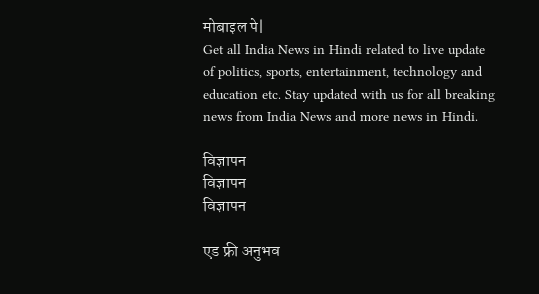मोबाइल पे|
Get all India News in Hindi related to live update of politics, sports, entertainment, technology and education etc. Stay updated with us for all breaking news from India News and more news in Hindi.

विज्ञापन
विज्ञापन
विज्ञापन

एड फ्री अनुभव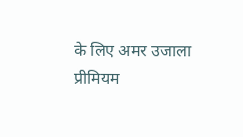के लिए अमर उजाला प्रीमियम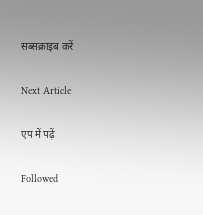सब्सक्राइब करें

Next Article

एप में पढ़ें

Followed